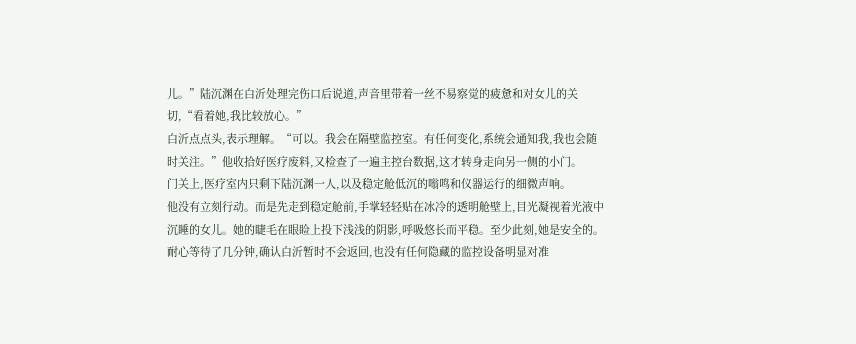儿。”陆沉渊在白沂处理完伤口后说道,声音里带着一丝不易察觉的疲惫和对女儿的关切,“看着她,我比较放心。”
白沂点点头,表示理解。“可以。我会在隔壁监控室。有任何变化,系统会通知我,我也会随时关注。”他收拾好医疗废料,又检查了一遍主控台数据,这才转身走向另一侧的小门。
门关上,医疗室内只剩下陆沉渊一人,以及稳定舱低沉的嗡鸣和仪器运行的细微声响。
他没有立刻行动。而是先走到稳定舱前,手掌轻轻贴在冰冷的透明舱壁上,目光凝视着光液中沉睡的女儿。她的睫毛在眼睑上投下浅浅的阴影,呼吸悠长而平稳。至少此刻,她是安全的。
耐心等待了几分钟,确认白沂暂时不会返回,也没有任何隐藏的监控设备明显对准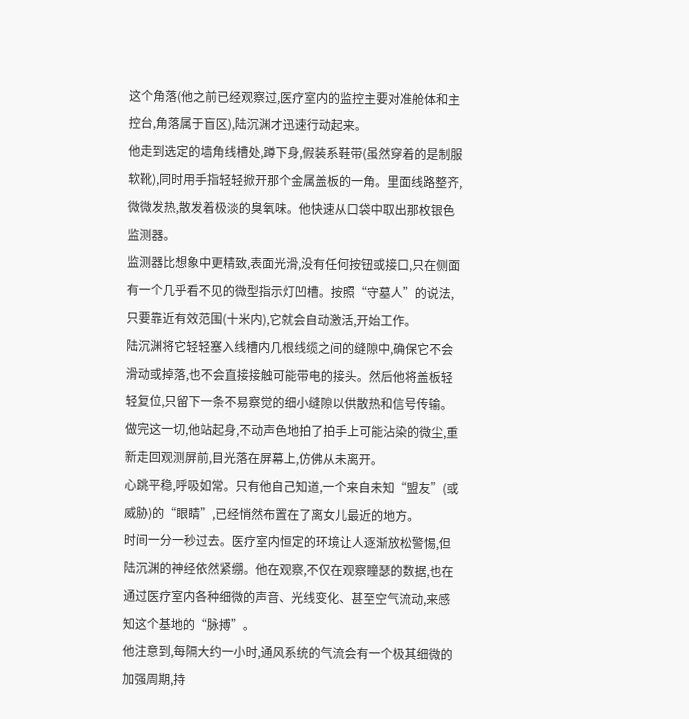这个角落(他之前已经观察过,医疗室内的监控主要对准舱体和主控台,角落属于盲区),陆沉渊才迅速行动起来。
他走到选定的墙角线槽处,蹲下身,假装系鞋带(虽然穿着的是制服软靴),同时用手指轻轻掀开那个金属盖板的一角。里面线路整齐,微微发热,散发着极淡的臭氧味。他快速从口袋中取出那枚银色监测器。
监测器比想象中更精致,表面光滑,没有任何按钮或接口,只在侧面有一个几乎看不见的微型指示灯凹槽。按照“守墓人”的说法,只要靠近有效范围(十米内),它就会自动激活,开始工作。
陆沉渊将它轻轻塞入线槽内几根线缆之间的缝隙中,确保它不会滑动或掉落,也不会直接接触可能带电的接头。然后他将盖板轻轻复位,只留下一条不易察觉的细小缝隙以供散热和信号传输。
做完这一切,他站起身,不动声色地拍了拍手上可能沾染的微尘,重新走回观测屏前,目光落在屏幕上,仿佛从未离开。
心跳平稳,呼吸如常。只有他自己知道,一个来自未知“盟友”(或威胁)的“眼睛”,已经悄然布置在了离女儿最近的地方。
时间一分一秒过去。医疗室内恒定的环境让人逐渐放松警惕,但陆沉渊的神经依然紧绷。他在观察,不仅在观察瞳瑟的数据,也在通过医疗室内各种细微的声音、光线变化、甚至空气流动,来感知这个基地的“脉搏”。
他注意到,每隔大约一小时,通风系统的气流会有一个极其细微的加强周期,持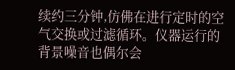续约三分钟,仿佛在进行定时的空气交换或过滤循环。仪器运行的背景噪音也偶尔会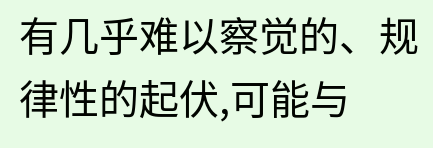有几乎难以察觉的、规律性的起伏,可能与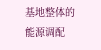基地整体的能源调配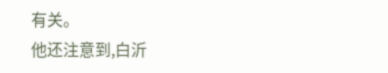有关。
他还注意到,白沂